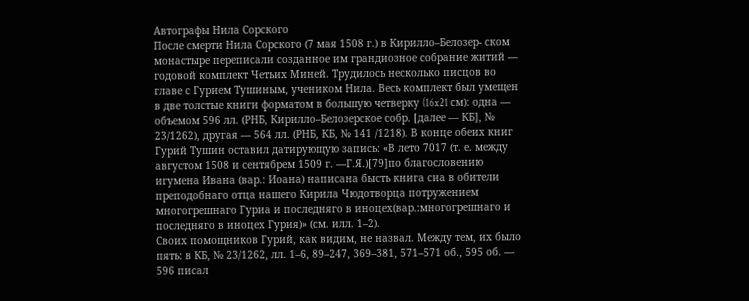Автографы Нила Сорского
После смерти Нила Сорского (7 мая 1508 г.) в Кирилло–Белозер- ском монастыре переписали созданное им грандиозное собрание житий — годовой комплект Четьих Миней. Трудилось несколько писцов во главе с Гурием Тушиным, учеником Нила. Весь комплект был умещен в две толстые книги форматом в большую четверку (16x21 см): одна — объемом 596 лл. (РНБ, Кирилло–Белозерское собр. [далее — КБ], № 23/1262), другая — 564 лл. (РНБ, КБ, № 141 /1218). В конце обеих книг Гурий Тушин оставил датирующую запись: «В лето 7017 (т. е. между августом 1508 и сентябрем 1509 г. —Г.Я.)[79]по благословению игумена Ивана (вар.: Иоана) написана бысть книга сиа в обители преподобнаго отца нашего Кирила Чюдотворца потружением многогрешнаго Гуриа и последняго в иноцех(вар.:многогрешнаго и последняго в иноцех Гурия)» (см. илл. 1–2).
Своих помощников Гурий, как видим, не назвал. Между тем, их было пять: в КБ, № 23/1262, лл. 1–6, 89–247, 369–381, 571–571 об., 595 об. — 596 писал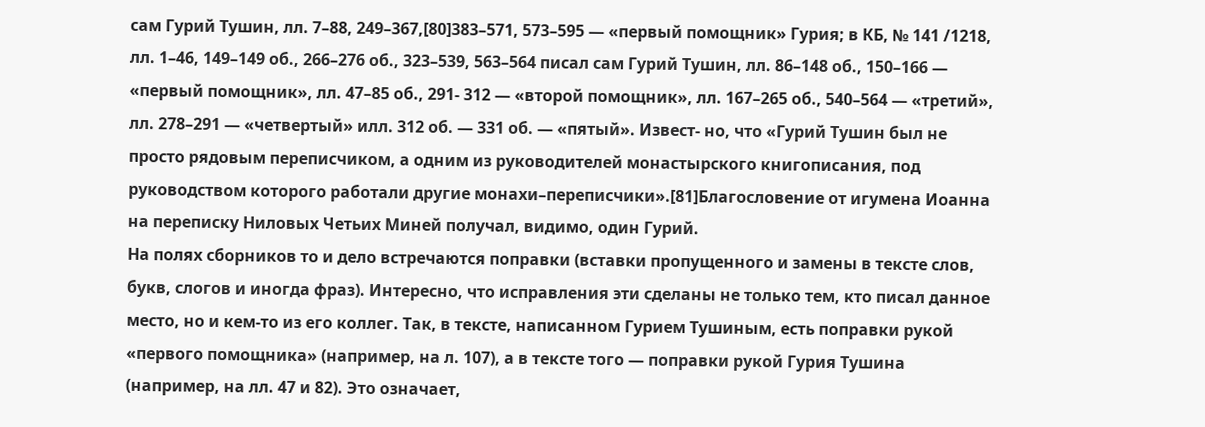сам Гурий Тушин, лл. 7–88, 249–367,[80]383–571, 573–595 — «первый помощник» Гурия; в КБ, № 141 /1218, лл. 1–46, 149–149 об., 266–276 об., 323–539, 563–564 писал сам Гурий Тушин, лл. 86–148 об., 150–166 — «первый помощник», лл. 47–85 об., 291- 312 — «второй помощник», лл. 167–265 об., 540–564 — «третий», лл. 278–291 — «четвертый» илл. 312 об. — 331 об. — «пятый». Извест- но, что «Гурий Тушин был не просто рядовым переписчиком, а одним из руководителей монастырского книгописания, под руководством которого работали другие монахи–переписчики».[81]Благословение от игумена Иоанна на переписку Ниловых Четьих Миней получал, видимо, один Гурий.
На полях сборников то и дело встречаются поправки (вставки пропущенного и замены в тексте слов, букв, слогов и иногда фраз). Интересно, что исправления эти сделаны не только тем, кто писал данное место, но и кем‑то из его коллег. Так, в тексте, написанном Гурием Тушиным, есть поправки рукой «первого помощника» (например, на л. 107), а в тексте того — поправки рукой Гурия Тушина (например, на лл. 47 и 82). Это означает,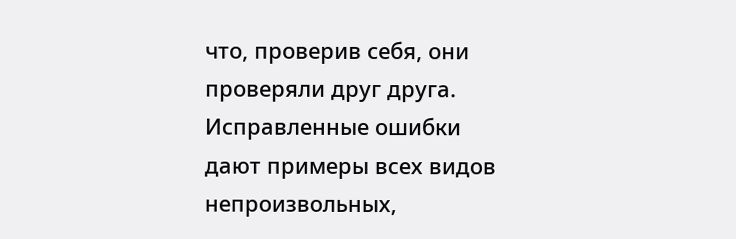что, проверив себя, они проверяли друг друга.
Исправленные ошибки дают примеры всех видов непроизвольных,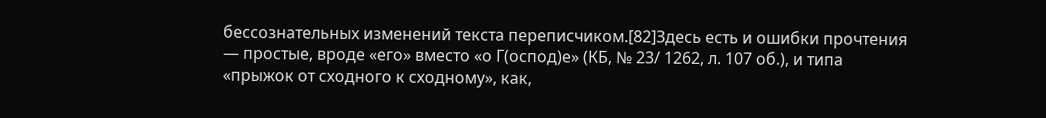бессознательных изменений текста переписчиком.[82]Здесь есть и ошибки прочтения — простые, вроде «его» вместо «о Г(оспод)е» (КБ, № 23/ 1262, л. 107 об.), и типа «прыжок от сходного к сходному», как,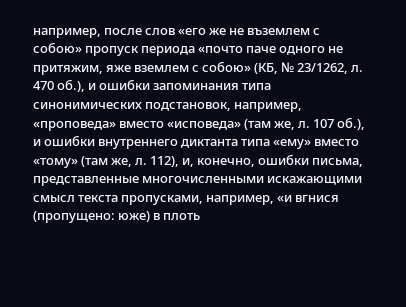например, после слов «его же не въземлем с собою» пропуск периода «почто паче одного не притяжим, яже вземлем с собою» (КБ, № 23/1262, л. 470 об.), и ошибки запоминания типа синонимических подстановок, например, «проповеда» вместо «исповеда» (там же, л. 107 об.), и ошибки внутреннего диктанта типа «ему» вместо «тому» (там же, л. 112), и, конечно, ошибки письма, представленные многочисленными искажающими смысл текста пропусками, например, «и вгнися (пропущено: юже) в плоть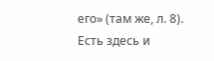его» (там же, л. 8). Есть здесь и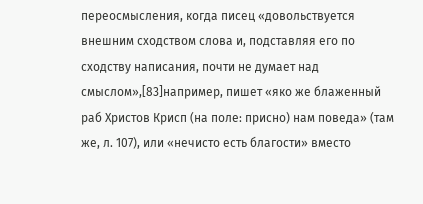переосмысления, когда писец «довольствуется внешним сходством слова и, подставляя его по сходству написания, почти не думает над смыслом»,[83]например, пишет «яко же блаженный раб Христов Крисп (на поле: присно) нам поведа» (там же, л. 107), или «нечисто есть благости» вместо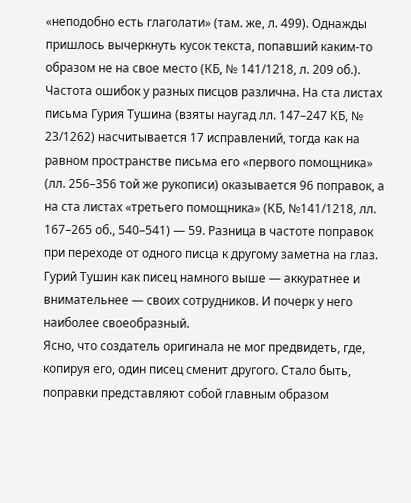«неподобно есть глаголати» (там. же, л. 499). Однажды пришлось вычеркнуть кусок текста, попавший каким‑то образом не на свое место (КБ, № 141/1218, л. 209 об.).
Частота ошибок у разных писцов различна. На ста листах письма Гурия Тушина (взяты наугад лл. 147–247 КБ, № 23/1262) насчитывается 17 исправлений, тогда как на равном пространстве письма его «первого помощника» (лл. 256–356 той же рукописи) оказывается 96 поправок, а на ста листах «третьего помощника» (КБ, №141/1218, лл. 167–265 об., 540–541) — 59. Разница в частоте поправок при переходе от одного писца к другому заметна на глаз. Гурий Тушин как писец намного выше — аккуратнее и внимательнее — своих сотрудников. И почерк у него наиболее своеобразный.
Ясно, что создатель оригинала не мог предвидеть, где, копируя его, один писец сменит другого. Стало быть, поправки представляют собой главным образом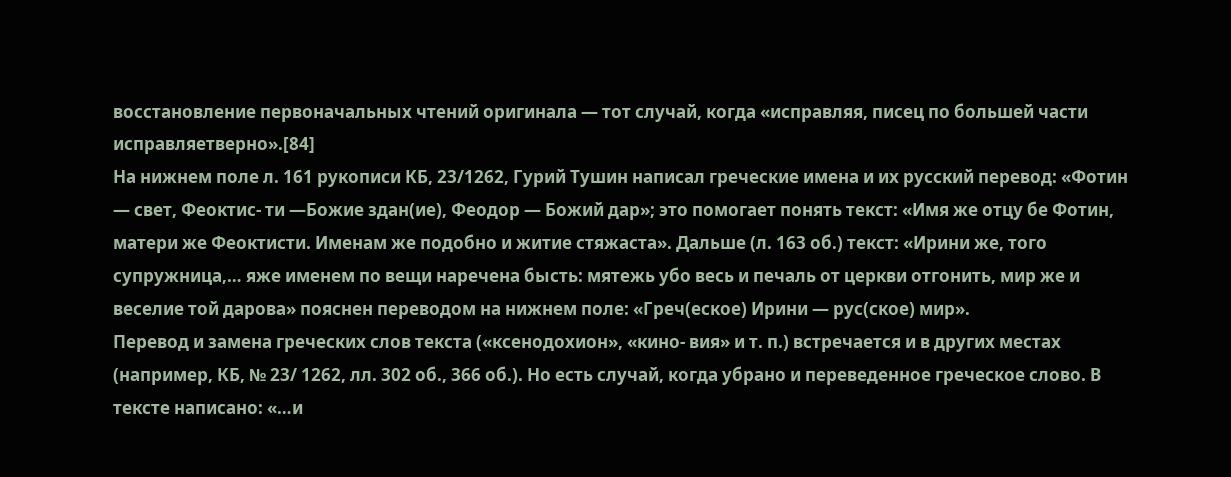восстановление первоначальных чтений оригинала — тот случай, когда «исправляя, писец по большей части исправляетверно».[84]
На нижнем поле л. 161 рукописи КБ, 23/1262, Гурий Тушин написал греческие имена и их русский перевод: «Фотин — свет, Феоктис- ти —Божие здан(ие), Феодор — Божий дар»; это помогает понять текст: «Имя же отцу бе Фотин, матери же Феоктисти. Именам же подобно и житие стяжаста». Дальше (л. 163 об.) текст: «Ирини же, того супружница,… яже именем по вещи наречена бысть: мятежь убо весь и печаль от церкви отгонить, мир же и веселие той дарова» пояснен переводом на нижнем поле: «Греч(еское) Ирини — рус(ское) мир».
Перевод и замена греческих слов текста («ксенодохион», «кино- вия» и т. п.) встречается и в других местах (например, КБ, № 23/ 1262, лл. 302 об., 366 об.). Но есть случай, когда убрано и переведенное греческое слово. В тексте написано: «…и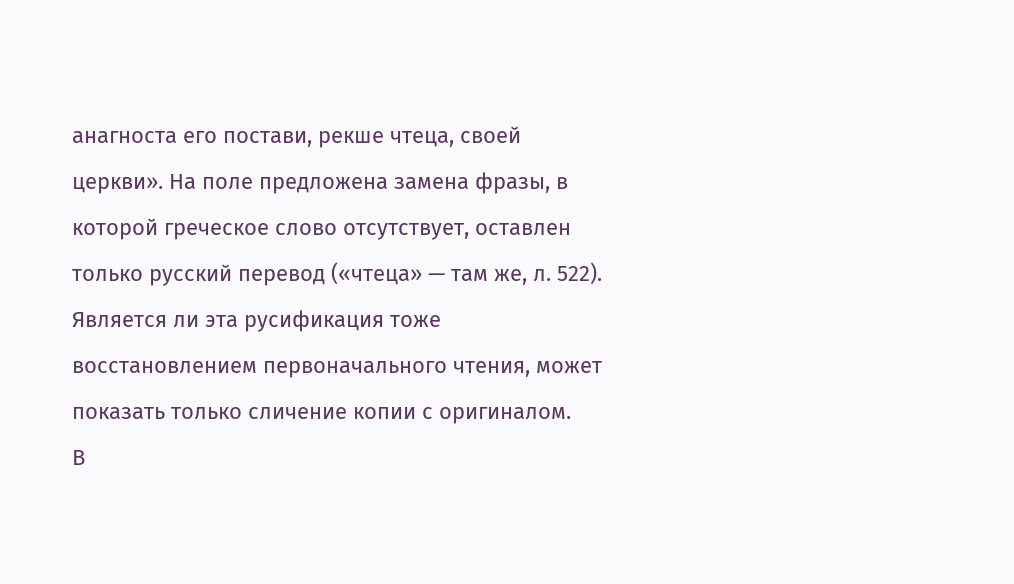анагноста его постави, рекше чтеца, своей церкви». На поле предложена замена фразы, в которой греческое слово отсутствует, оставлен только русский перевод («чтеца» — там же, л. 522). Является ли эта русификация тоже восстановлением первоначального чтения, может показать только сличение копии с оригиналом.
В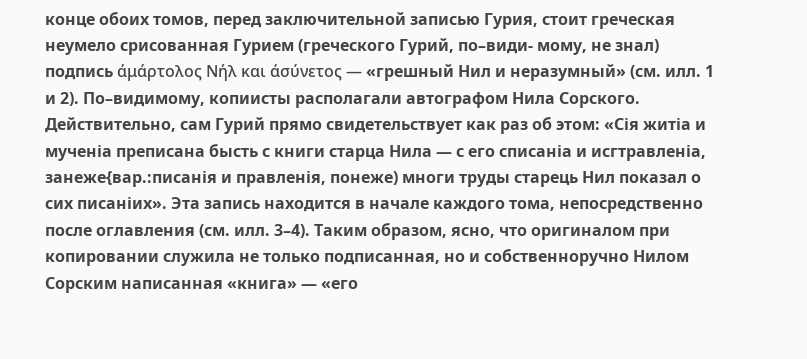конце обоих томов, перед заключительной записью Гурия, стоит греческая неумело срисованная Гурием (греческого Гурий, по–види- мому, не знал) подпись άμάρτολος Νήλ και άσύνετος — «грешный Нил и неразумный» (см. илл. 1 и 2). По–видимому, копиисты располагали автографом Нила Сорского. Действительно, сам Гурий прямо свидетельствует как раз об этом: «Сія житіа и мученіа преписана бысть с книги старца Нила — с его списаніа и исгтравленіа, занеже{вар.:писанія и правленія, понеже) многи труды старець Нил показал о сих писаніих». Эта запись находится в начале каждого тома, непосредственно после оглавления (см. илл. 3–4). Таким образом, ясно, что оригиналом при копировании служила не только подписанная, но и собственноручно Нилом Сорским написанная «книга» — «его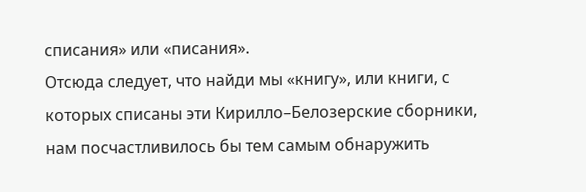списания» или «писания».
Отсюда следует, что найди мы «книгу», или книги, с которых списаны эти Кирилло–Белозерские сборники, нам посчастливилось бы тем самым обнаружить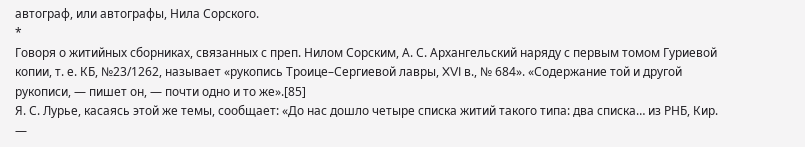автограф, или автографы, Нила Сорского.
*
Говоря о житийных сборниках, связанных с преп. Нилом Сорским, А. С. Архангельский наряду с первым томом Гуриевой копии, т. е. КБ, №23/1262, называет «рукопись Троице–Сергиевой лавры, XVI в., № 684». «Содержание той и другой рукописи, — пишет он, — почти одно и то же».[85]
Я. С. Лурье, касаясь этой же темы, сообщает: «До нас дошло четыре списка житий такого типа: два списка… из РНБ, Кир. —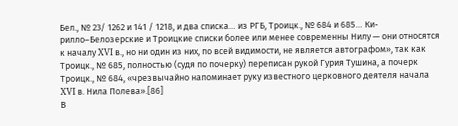Бел., № 23/ 1262 и 141 / 1218, и два списка… из РГБ, Троицк., № 684 и 685… Ки- рилло–Белозерские и Троицкие списки более или менее современны Нилу — они относятся к началу XVI в., но ни один из них, по всей видимости, не является автографом», так как Троицк., № 685, полностью (судя по почерку) переписан рукой Гурия Тушина, а почерк Троицк., № 684, «чрезвычайно напоминает руку известного церковного деятеля начала XVI в. Нила Полева».[86]
В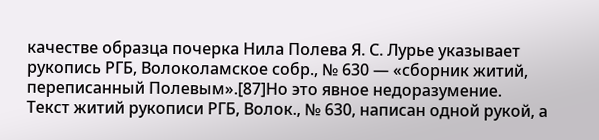качестве образца почерка Нила Полева Я. С. Лурье указывает рукопись РГБ, Волоколамское собр., № 630 — «сборник житий, переписанный Полевым».[87]Но это явное недоразумение.
Текст житий рукописи РГБ, Волок., № 630, написан одной рукой, а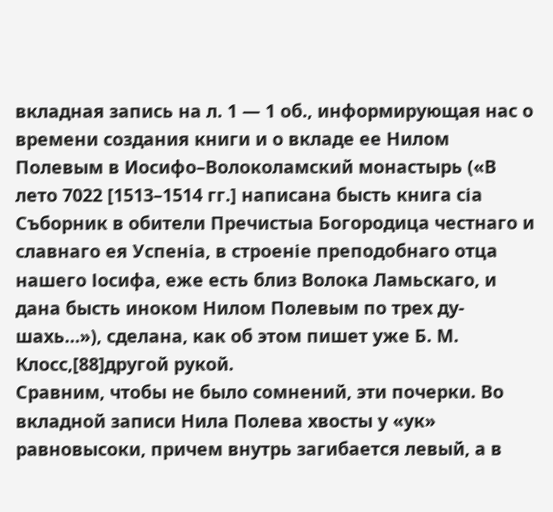вкладная запись на л. 1 — 1 об., информирующая нас о времени создания книги и о вкладе ее Нилом Полевым в Иосифо–Волоколамский монастырь («В лето 7022 [1513–1514 гг.] написана бысть книга сіа Съборник в обители Пречистыа Богородица честнаго и славнаго ея Успеніа, в строеніе преподобнаго отца нашего Іосифа, еже есть близ Волока Ламьскаго, и дана бысть иноком Нилом Полевым по трех ду- шахь…»), сделана, как об этом пишет уже Б. М. Клосс,[88]другой рукой.
Сравним, чтобы не было сомнений, эти почерки. Во вкладной записи Нила Полева хвосты у «ук» равновысоки, причем внутрь загибается левый, а в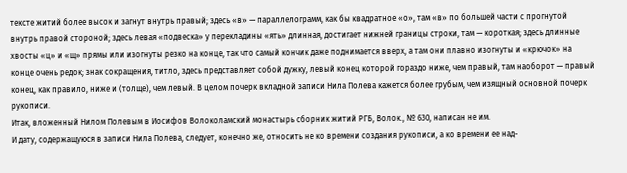тексте житий более высок и загнут внутрь правый; здесь «в» — параллелограмм, как бы квадратное «о», там «в» по большей части с прогнутой внутрь правой стороной; здесь левая «подвеска» у перекладины «ять» длинная, достигает нижней границы строки, там — короткая; здесь длинные хвосты «ц» и «щ» прямы или изогнуты резко на конце, так что самый кончик даже поднимается вверх, а там они плавно изогнуты и «крючок» на конце очень редок; знак сокращения, титло, здесь представляет собой дужку, левый конец которой гораздо ниже, чем правый, там наоборот — правый конец, как правило, ниже и (толще), чем левый. В целом почерк вкладной записи Нила Полева кажется более грубым, чем изящный основной почерк рукописи.
Итак, вложенный Нилом Полевым в Иосифов Волоколамский монастырь сборник житий РГБ, Волок., № 630, написан не им.
И дату, содержащуюся в записи Нила Полева, следует, конечно же, относить не ко времени создания рукописи, а ко времени ее над-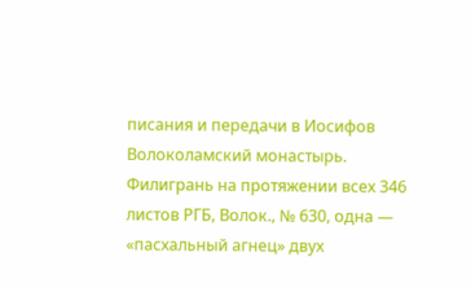писания и передачи в Иосифов Волоколамский монастырь. Филигрань на протяжении всех 346 листов РГБ, Волок., № 630, одна — «пасхальный агнец» двух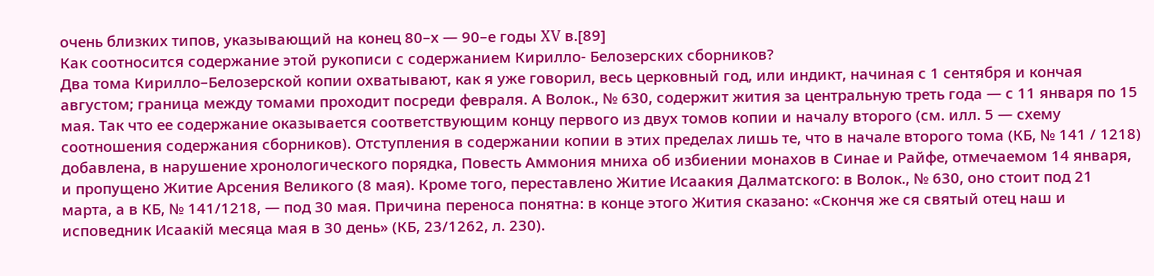очень близких типов, указывающий на конец 80–х — 90–е годы XV в.[89]
Как соотносится содержание этой рукописи с содержанием Кирилло- Белозерских сборников?
Два тома Кирилло–Белозерской копии охватывают, как я уже говорил, весь церковный год, или индикт, начиная с 1 сентября и кончая августом; граница между томами проходит посреди февраля. А Волок., № 630, содержит жития за центральную треть года — с 11 января по 15 мая. Так что ее содержание оказывается соответствующим концу первого из двух томов копии и началу второго (см. илл. 5 — схему соотношения содержания сборников). Отступления в содержании копии в этих пределах лишь те, что в начале второго тома (КБ, № 141 / 1218) добавлена, в нарушение хронологического порядка, Повесть Аммония мниха об избиении монахов в Синае и Райфе, отмечаемом 14 января, и пропущено Житие Арсения Великого (8 мая). Кроме того, переставлено Житие Исаакия Далматского: в Волок., № 630, оно стоит под 21 марта, а в КБ, № 141/1218, — под 30 мая. Причина переноса понятна: в конце этого Жития сказано: «Скончя же ся святый отец наш и исповедник Исаакій месяца мая в 30 день» (КБ, 23/1262, л. 230).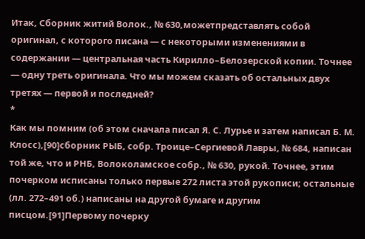Итак, Сборник житий Волок., № 630,можетпредставлять собой оригинал, с которого писана — с некоторыми изменениями в содержании — центральная часть Кирилло–Белозерской копии. Точнее — одну треть оригинала. Что мы можем сказать об остальных двух третях — первой и последней?
*
Как мы помним (об этом сначала писал Я. С. Лурье и затем написал Б. М. Клосс),[90]сборник РЫБ, собр. Троице–Сергиевой Лавры, № 684, написан той же, что и РНБ, Волоколамское собр., № 630, рукой. Точнее, этим почерком исписаны только первые 272 листа этой рукописи; остальные (лл. 272–491 об.) написаны на другой бумаге и другим писцом.[91]Первому почерку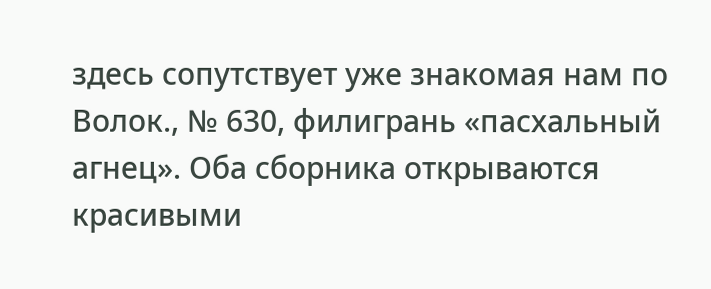здесь сопутствует уже знакомая нам по Волок., № 630, филигрань «пасхальный агнец». Оба сборника открываются красивыми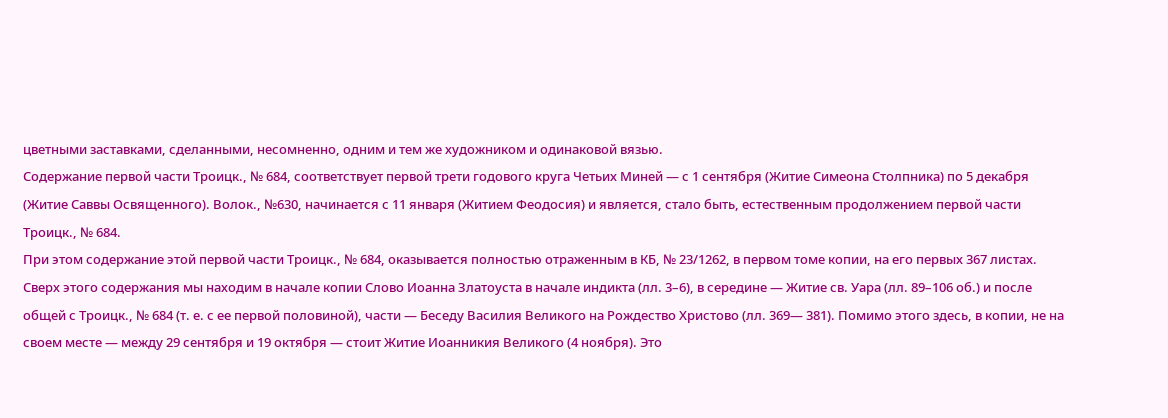цветными заставками, сделанными, несомненно, одним и тем же художником и одинаковой вязью.
Содержание первой части Троицк., № 684, соответствует первой трети годового круга Четьих Миней — с 1 сентября (Житие Симеона Столпника) по 5 декабря (Житие Саввы Освященного). Волок., №630, начинается с 11 января (Житием Феодосия) и является, стало быть, естественным продолжением первой части Троицк., № 684.
При этом содержание этой первой части Троицк., № 684, оказывается полностью отраженным в КБ, № 23/1262, в первом томе копии, на его первых 367 листах.
Сверх этого содержания мы находим в начале копии Слово Иоанна Златоуста в начале индикта (лл. 3–6), в середине — Житие св. Уара (лл. 89–106 об.) и после общей с Троицк., № 684 (т. е. с ее первой половиной), части — Беседу Василия Великого на Рождество Христово (лл. 369— 381). Помимо этого здесь, в копии, не на своем месте — между 29 сентября и 19 октября — стоит Житие Иоанникия Великого (4 ноября). Это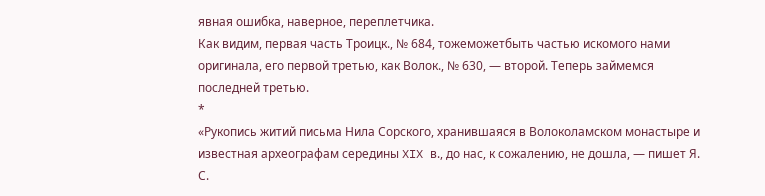явная ошибка, наверное, переплетчика.
Как видим, первая часть Троицк., № 684, тожеможетбыть частью искомого нами оригинала, его первой третью, как Волок., № 630, — второй. Теперь займемся последней третью.
*
«Рукопись житий письма Нила Сорского, хранившаяся в Волоколамском монастыре и известная археографам середины XIX в., до нас, к сожалению, не дошла, — пишет Я. С.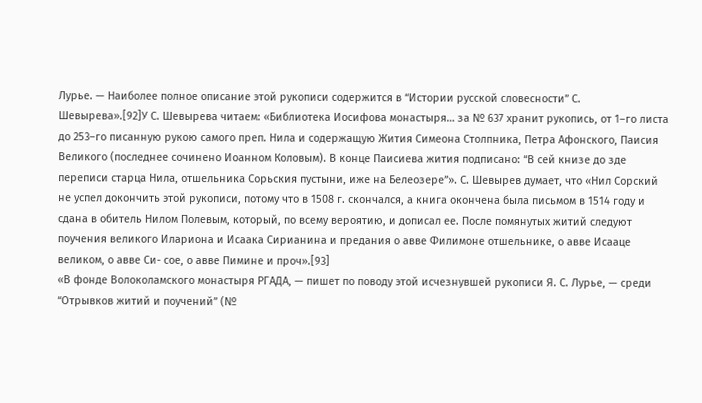Лурье. — Наиболее полное описание этой рукописи содержится в “Истории русской словесности” С. Шевырева».[92]У С. Шевырева читаем: «Библиотека Иосифова монастыря… за № 637 хранит рукопись, от 1–го листа до 253–го писанную рукою самого преп. Нила и содержащую Жития Симеона Столпника, Петра Афонского, Паисия Великого (последнее сочинено Иоанном Коловым). В конце Паисиева жития подписано: “В сей книзе до зде переписи старца Нила, отшельника Сорьския пустыни, иже на Белеозере”». С. Шевырев думает, что «Нил Сорский не успел докончить этой рукописи, потому что в 1508 г. скончался, а книга окончена была письмом в 1514 году и сдана в обитель Нилом Полевым, который, по всему вероятию, и дописал ее. После помянутых житий следуют поучения великого Илариона и Исаака Сирианина и предания о авве Филимоне отшельнике, о авве Исааце великом, о авве Си- сое, о авве Пимине и проч».[93]
«В фонде Волоколамского монастыря РГАДА, — пишет по поводу этой исчезнувшей рукописи Я. С. Лурье, — среди “Отрывков житий и поучений” (№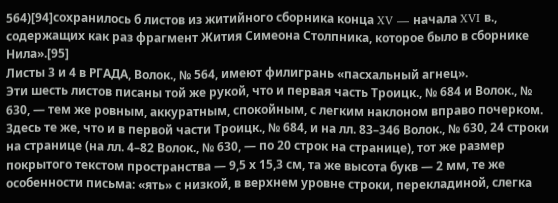564)[94]сохранилось б листов из житийного сборника конца XV — начала XVI в., содержащих как раз фрагмент Жития Симеона Столпника, которое было в сборнике Нила».[95]
Листы 3 и 4 в РГАДА, Волок., № 564, имеют филигрань «пасхальный агнец».
Эти шесть листов писаны той же рукой, что и первая часть Троицк., № 684 и Волок., № 630, — тем же ровным, аккуратным, спокойным, с легким наклоном вправо почерком. Здесь те же, что и в первой части Троицк., № 684, и на лл. 83–346 Волок., № 630, 24 строки на странице (на лл. 4–82 Волок., № 630, — по 20 строк на странице), тот же размер покрытого текстом пространства — 9,5 х 15,3 см, та же высота букв — 2 мм, те же особенности письма: «ять» с низкой, в верхнем уровне строки, перекладиной, слегка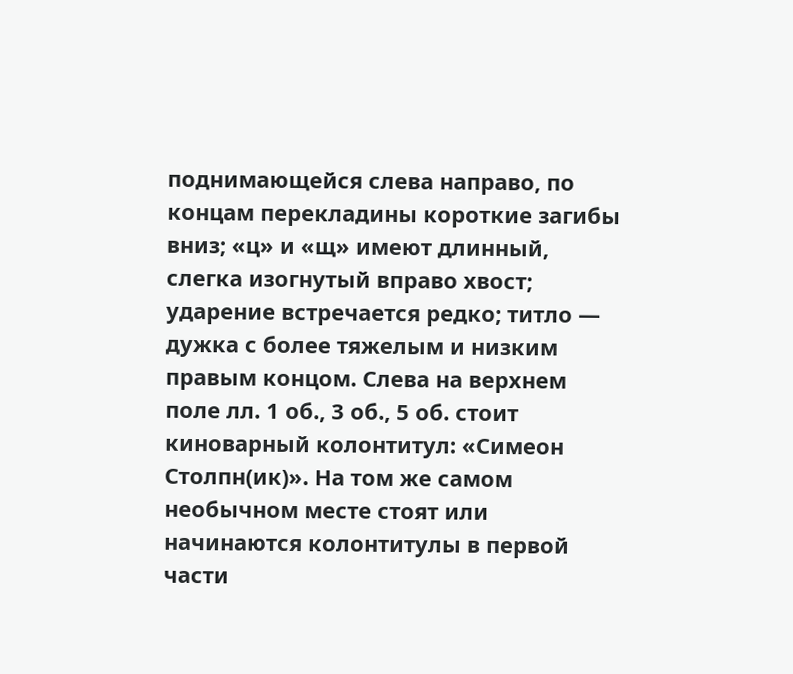поднимающейся слева направо, по концам перекладины короткие загибы вниз; «ц» и «щ» имеют длинный, слегка изогнутый вправо хвост; ударение встречается редко; титло — дужка с более тяжелым и низким правым концом. Слева на верхнем поле лл. 1 об., 3 об., 5 об. стоит киноварный колонтитул: «Симеон Столпн(ик)». На том же самом необычном месте стоят или начинаются колонтитулы в первой части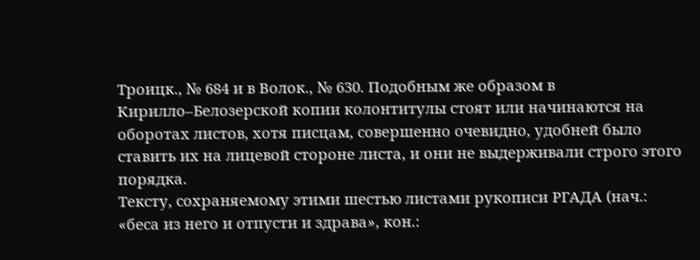Троицк., № 684 и в Волок., № 630. Подобным же образом в Кирилло–Белозерской копии колонтитулы стоят или начинаются на оборотах листов, хотя писцам, совершенно очевидно, удобней было ставить их на лицевой стороне листа, и они не выдерживали строго этого порядка.
Тексту, сохраняемому этими шестью листами рукописи РГАДА (нач.: «беса из него и отпусти и здрава», кон.: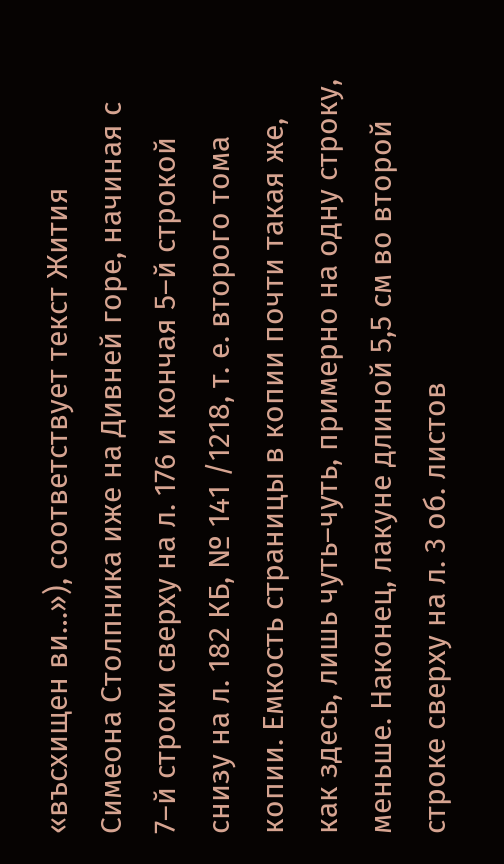«въсхищен ви…»), соответствует текст Жития Симеона Столпника иже на Дивней горе, начиная с 7–й строки сверху на л. 176 и кончая 5–й строкой снизу на л. 182 КБ, № 141 /1218, т. е. второго тома копии. Емкость страницы в копии почти такая же, как здесь, лишь чуть–чуть, примерно на одну строку, меньше. Наконец, лакуне длиной 5,5 см во второй строке сверху на л. 3 об. листов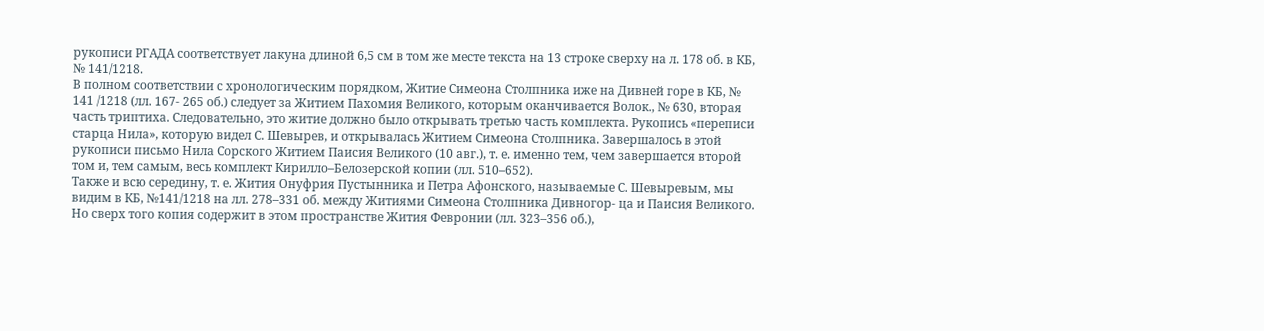рукописи РГАДА соответствует лакуна длиной 6,5 см в том же месте текста на 13 строке сверху на л. 178 об. в КБ, № 141/1218.
В полном соответствии с хронологическим порядком, Житие Симеона Столпника иже на Дивней горе в КБ, № 141 /1218 (лл. 167- 265 об.) следует за Житием Пахомия Великого, которым оканчивается Волок., № 630, вторая часть триптиха. Следовательно, это житие должно было открывать третью часть комплекта. Рукопись «переписи старца Нила», которую видел С. Шевырев, и открывалась Житием Симеона Столпника. Завершалось в этой рукописи письмо Нила Сорского Житием Паисия Великого (10 авг.), т. е. именно тем, чем завершается второй том и, тем самым, весь комплект Кирилло–Белозерской копии (лл. 510–652).
Также и всю середину, т. е. Жития Онуфрия Пустынника и Петра Афонского, называемые С. Шевыревым, мы видим в КБ, №141/1218 на лл. 278–331 об. между Житиями Симеона Столпника Дивногор- ца и Паисия Великого. Но сверх того копия содержит в этом пространстве Жития Февронии (лл. 323–356 об.),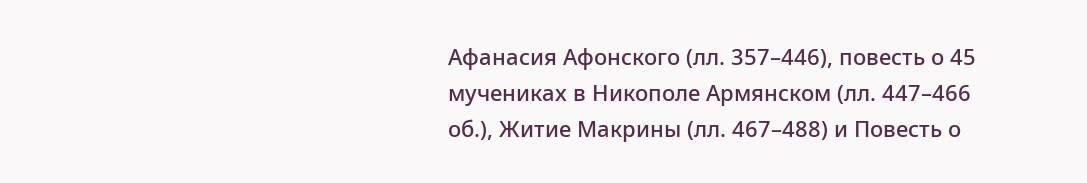Афанасия Афонского (лл. 357–446), повесть о 45 мучениках в Никополе Армянском (лл. 447–466 об.), Житие Макрины (лл. 467–488) и Повесть о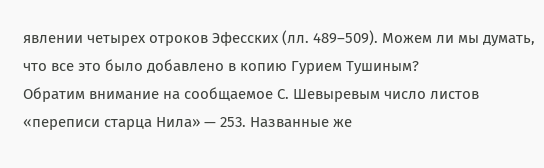явлении четырех отроков Эфесских (лл. 489–509). Можем ли мы думать, что все это было добавлено в копию Гурием Тушиным?
Обратим внимание на сообщаемое С. Шевыревым число листов «переписи старца Нила» — 253. Названные же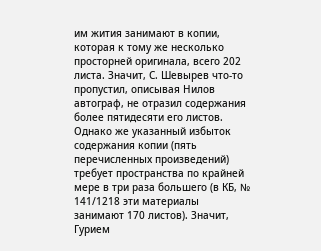им жития занимают в копии, которая к тому же несколько просторней оригинала, всего 202 листа. Значит, С. Шевырев что‑то пропустил, описывая Нилов автограф, не отразил содержания более пятидесяти его листов. Однако же указанный избыток содержания копии (пять перечисленных произведений) требует пространства по крайней мере в три раза большего (в КБ, № 141/1218 эти материалы занимают 170 листов). Значит, Гурием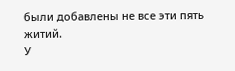были добавлены не все эти пять житий.
У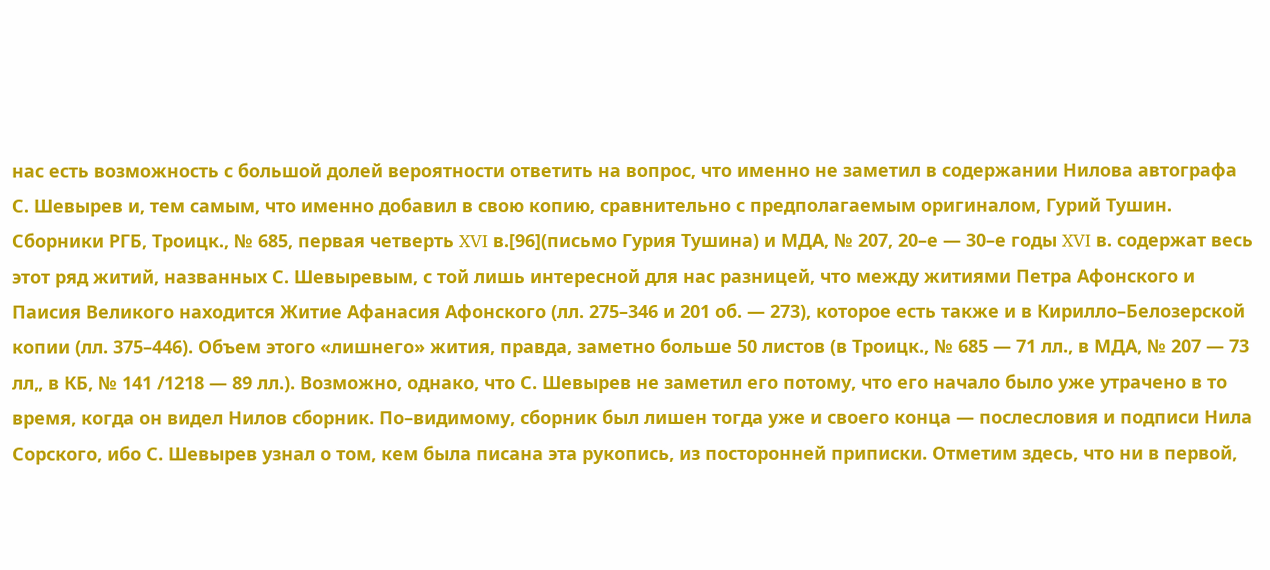нас есть возможность с большой долей вероятности ответить на вопрос, что именно не заметил в содержании Нилова автографа С. Шевырев и, тем самым, что именно добавил в свою копию, сравнительно с предполагаемым оригиналом, Гурий Тушин. Сборники РГБ, Троицк., № 685, первая четверть XVI в.[96](письмо Гурия Тушина) и МДА, № 207, 20–е — 30–е годы XVI в. содержат весь этот ряд житий, названных С. Шевыревым, с той лишь интересной для нас разницей, что между житиями Петра Афонского и Паисия Великого находится Житие Афанасия Афонского (лл. 275–346 и 201 об. — 273), которое есть также и в Кирилло–Белозерской копии (лл. 375–446). Объем этого «лишнего» жития, правда, заметно больше 50 листов (в Троицк., № 685 — 71 лл., в МДА, № 207 — 73 лл„ в КБ, № 141 /1218 — 89 лл.). Возможно, однако, что С. Шевырев не заметил его потому, что его начало было уже утрачено в то время, когда он видел Нилов сборник. По–видимому, сборник был лишен тогда уже и своего конца — послесловия и подписи Нила Сорского, ибо С. Шевырев узнал о том, кем была писана эта рукопись, из посторонней приписки. Отметим здесь, что ни в первой,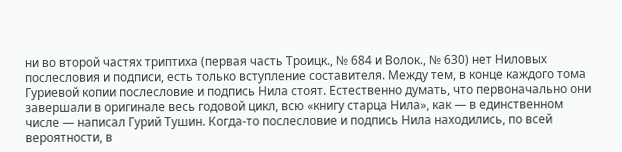ни во второй частях триптиха (первая часть Троицк., № 684 и Волок., № 630) нет Ниловых послесловия и подписи, есть только вступление составителя. Между тем, в конце каждого тома Гуриевой копии послесловие и подпись Нила стоят. Естественно думать, что первоначально они завершали в оригинале весь годовой цикл, всю «книгу старца Нила», как — в единственном числе — написал Гурий Тушин. Когда‑то послесловие и подпись Нила находились, по всей вероятности, в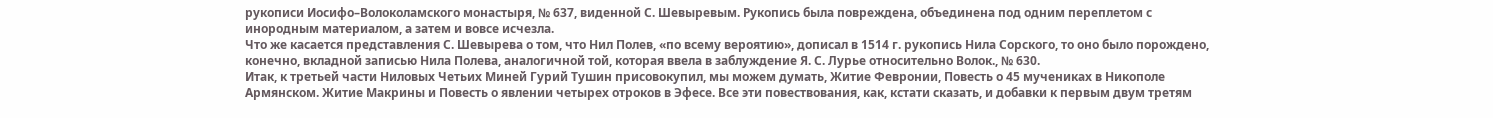рукописи Иосифо–Волоколамского монастыря, № 637, виденной С. Шевыревым. Рукопись была повреждена, объединена под одним переплетом с инородным материалом, а затем и вовсе исчезла.
Что же касается представления С. Шевырева о том, что Нил Полев, «по всему вероятию», дописал в 1514 г. рукопись Нила Сорского, то оно было порождено, конечно, вкладной записью Нила Полева, аналогичной той, которая ввела в заблуждение Я. С. Лурье относительно Волок., № 630.
Итак, к третьей части Ниловых Четьих Миней Гурий Тушин присовокупил, мы можем думать, Житие Февронии, Повесть о 45 мучениках в Никополе Армянском. Житие Макрины и Повесть о явлении четырех отроков в Эфесе. Все эти повествования, как, кстати сказать, и добавки к первым двум третям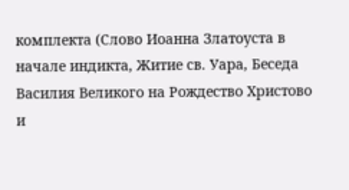комплекта (Слово Иоанна Златоуста в начале индикта, Житие св. Уара, Беседа Василия Великого на Рождество Христово и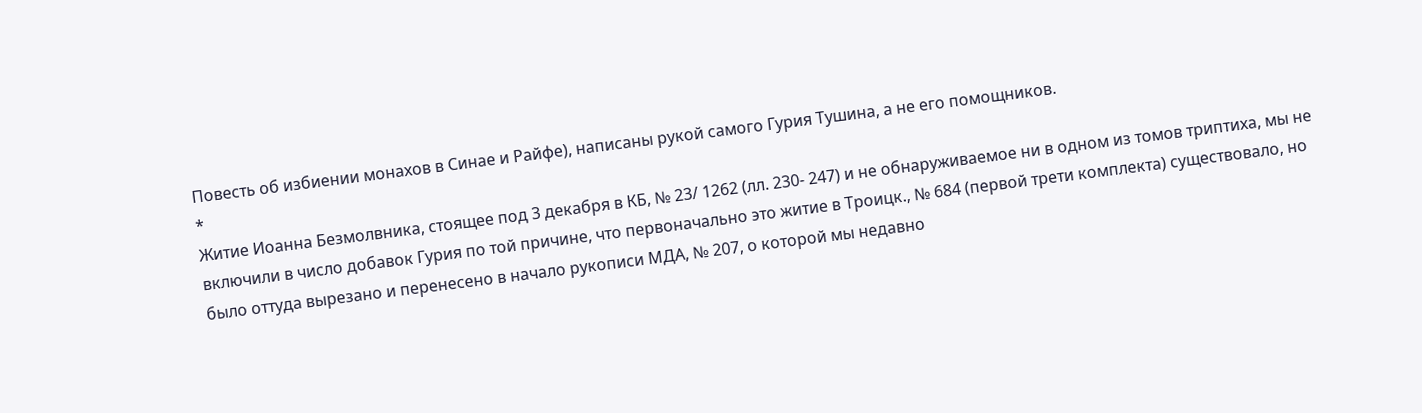Повесть об избиении монахов в Синае и Райфе), написаны рукой самого Гурия Тушина, а не его помощников.
*
Житие Иоанна Безмолвника, стоящее под 3 декабря в КБ, № 23/ 1262 (лл. 230- 247) и не обнаруживаемое ни в одном из томов триптиха, мы не включили в число добавок Гурия по той причине, что первоначально это житие в Троицк., № 684 (первой трети комплекта) существовало, но было оттуда вырезано и перенесено в начало рукописи МДА, № 207, о которой мы недавно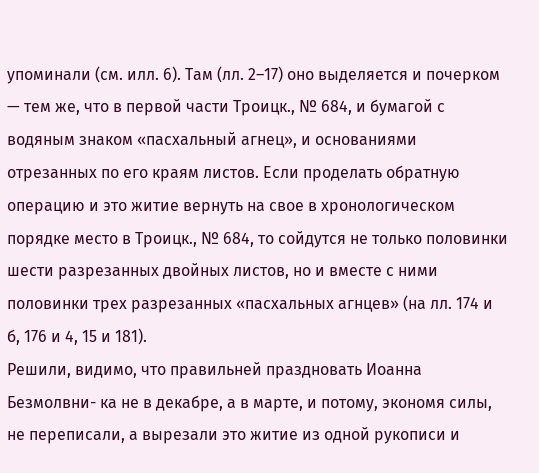упоминали (см. илл. 6). Там (лл. 2–17) оно выделяется и почерком — тем же, что в первой части Троицк., № 684, и бумагой с водяным знаком «пасхальный агнец», и основаниями отрезанных по его краям листов. Если проделать обратную операцию и это житие вернуть на свое в хронологическом порядке место в Троицк., № 684, то сойдутся не только половинки шести разрезанных двойных листов, но и вместе с ними половинки трех разрезанных «пасхальных агнцев» (на лл. 174 и б, 176 и 4, 15 и 181).
Решили, видимо, что правильней праздновать Иоанна Безмолвни- ка не в декабре, а в марте, и потому, экономя силы, не переписали, а вырезали это житие из одной рукописи и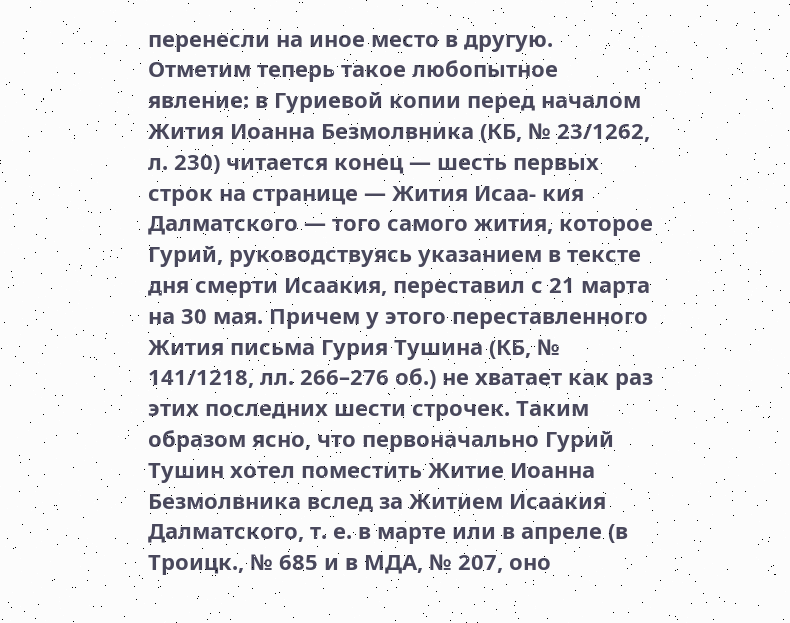перенесли на иное место в другую.
Отметим теперь такое любопытное явление: в Гуриевой копии перед началом Жития Иоанна Безмолвника (КБ, № 23/1262, л. 230) читается конец — шесть первых строк на странице — Жития Исаа- кия Далматского — того самого жития, которое Гурий, руководствуясь указанием в тексте дня смерти Исаакия, переставил с 21 марта на 30 мая. Причем у этого переставленного Жития письма Гурия Тушина (КБ, № 141/1218, лл. 266–276 об.) не хватает как раз этих последних шести строчек. Таким образом ясно, что первоначально Гурий Тушин хотел поместить Житие Иоанна Безмолвника вслед за Житием Исаакия Далматского, т. е. в марте или в апреле (в Троицк., № 685 и в МДА, № 207, оно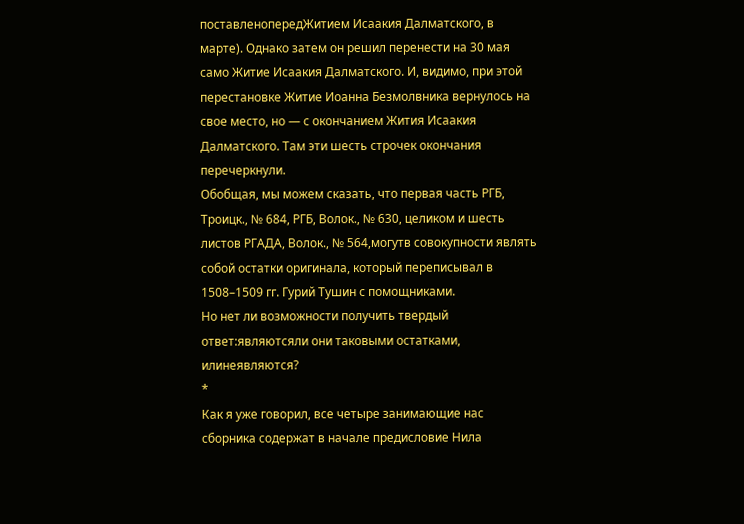поставленопередЖитием Исаакия Далматского, в марте). Однако затем он решил перенести на 30 мая само Житие Исаакия Далматского. И, видимо, при этой перестановке Житие Иоанна Безмолвника вернулось на свое место, но — с окончанием Жития Исаакия Далматского. Там эти шесть строчек окончания перечеркнули.
Обобщая, мы можем сказать, что первая часть РГБ, Троицк., № 684, РГБ, Волок., № 630, целиком и шесть листов РГАДА, Волок., № 564,могутв совокупности являть собой остатки оригинала, который переписывал в 1508–1509 гг. Гурий Тушин с помощниками.
Но нет ли возможности получить твердый ответ:являютсяли они таковыми остатками, илинеявляются?
*
Как я уже говорил, все четыре занимающие нас сборника содержат в начале предисловие Нила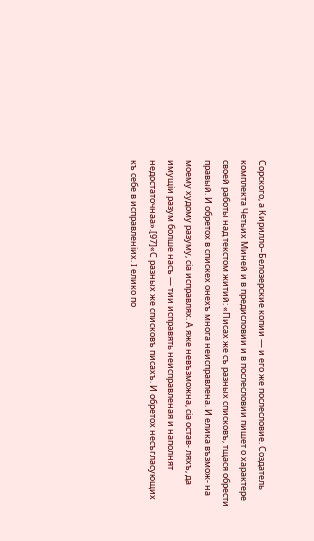Сорского, а Кирилло–Белозерские копии — и его же послесловие. Создатель комплекта Четьих Миней и в предисловии и в послесловии пишет о характере своей работы над текстом житий: «Писах же съ разных списковъ, тщася обрести правый. И обретох в спискех онехъ многа неисправлена. И елика възмож- на моему худому разуму, сіа исправлях. А яже невъзможна, сіа остав- ляхъ, да имущіи разум болше насъ — тии исправять неисправленая и наполнят недостаточнаа».[97]«С разных же списковъ писахъ. И обретох несъгласующих къ себе в исправленіих. I елико по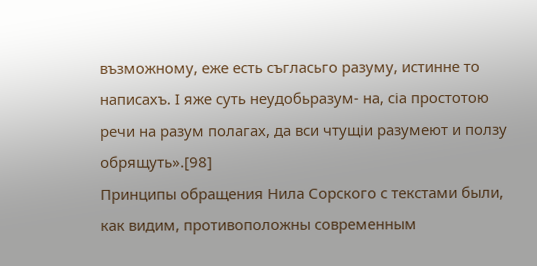възможному, еже есть съгласьго разуму, истинне то написахъ. I яже суть неудобьразум- на, сіа простотою речи на разум полагах, да вси чтущіи разумеют и ползу обрящуть».[98]
Принципы обращения Нила Сорского с текстами были, как видим, противоположны современным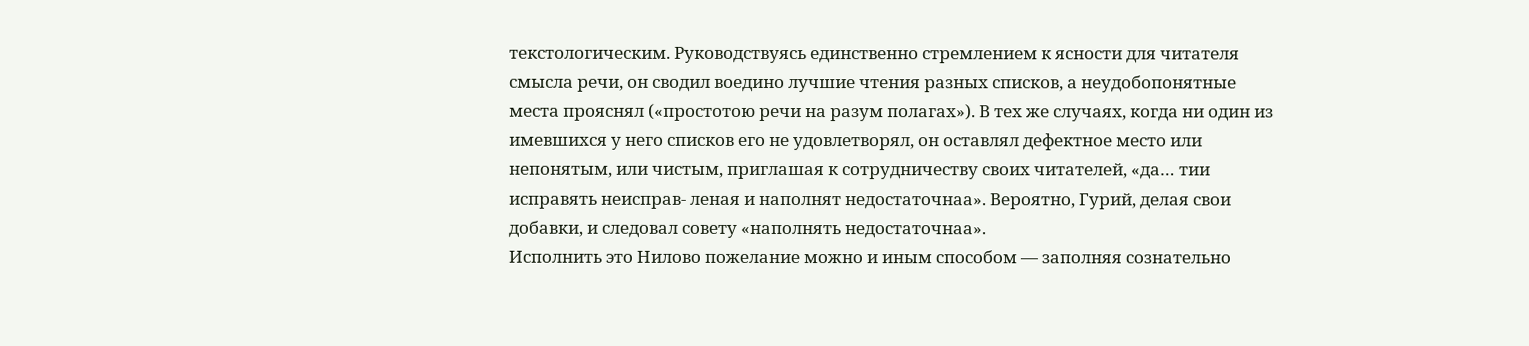текстологическим. Руководствуясь единственно стремлением к ясности для читателя смысла речи, он сводил воедино лучшие чтения разных списков, а неудобопонятные места прояснял («простотою речи на разум полагах»). В тех же случаях, когда ни один из имевшихся у него списков его не удовлетворял, он оставлял дефектное место или непонятым, или чистым, приглашая к сотрудничеству своих читателей, «да… тии исправять неисправ- леная и наполнят недостаточнаа». Вероятно, Гурий, делая свои добавки, и следовал совету «наполнять недостаточнаа».
Исполнить это Нилово пожелание можно и иным способом — заполняя сознательно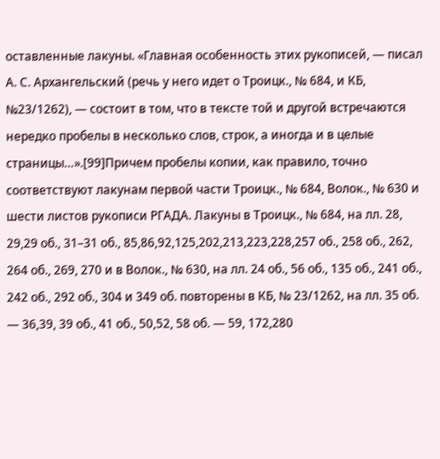оставленные лакуны. «Главная особенность этих рукописей, — писал А. С. Архангельский (речь у него идет о Троицк., № 684, и КБ, №23/1262), — состоит в том, что в тексте той и другой встречаются нередко пробелы в несколько слов, строк, а иногда и в целые страницы…».[99]Причем пробелы копии, как правило, точно соответствуют лакунам первой части Троицк., № 684, Волок., № 630 и шести листов рукописи РГАДА. Лакуны в Троицк., № 684, на лл. 28, 29,29 об., 31–31 об., 85,86,92,125,202,213,223,228,257 об., 258 об., 262, 264 об., 269, 270 и в Волок., № 630, на лл. 24 об., 56 об., 135 об., 241 об., 242 об., 292 об., 304 и 349 об. повторены в КБ, № 23/1262, на лл. 35 об. — 36,39, 39 об., 41 об., 50,52, 58 об. — 59, 172,280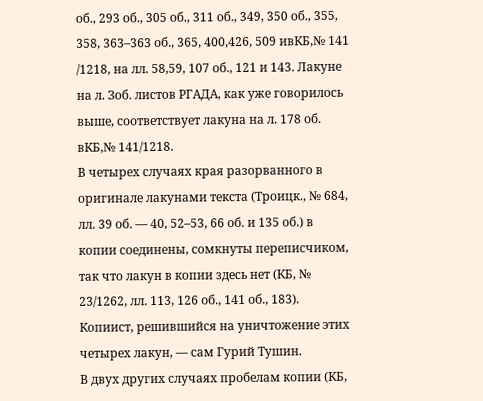об., 293 об., 305 об., 311 об., 349, 350 об., 355, 358, 363–363 об., 365, 400,426, 509 ивКБ,№ 141 /1218, на лл. 58,59, 107 об., 121 и 143. Лакуне на л. Зоб. листов РГАДА, как уже говорилось выше, соответствует лакуна на л. 178 об. вКБ,№ 141/1218.
В четырех случаях края разорванного в оригинале лакунами текста (Троицк., № 684, лл. 39 об. — 40, 52–53, 66 об. и 135 об.) в копии соединены, сомкнуты переписчиком, так что лакун в копии здесь нет (КБ, № 23/1262, лл. 113, 126 об., 141 об., 183). Копиист, решившийся на уничтожение этих четырех лакун, — сам Гурий Тушин.
В двух других случаях пробелам копии (КБ,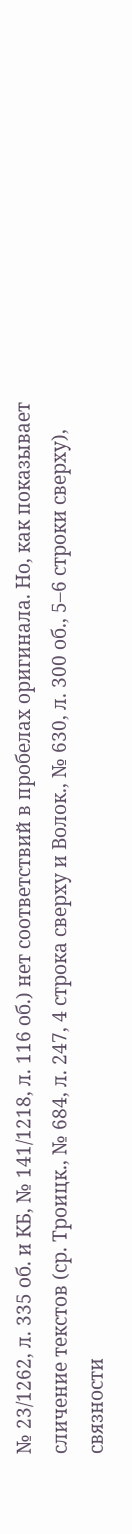№ 23/1262, л. 335 об. и КБ, № 141/1218, л. 116 об.) нет соответствий в пробелах оригинала. Но, как показывает сличение текстов (ср. Троицк., № 684, л. 247, 4 строка сверху и Волок., № 630, л. 300 об., 5–6 строки сверху), связности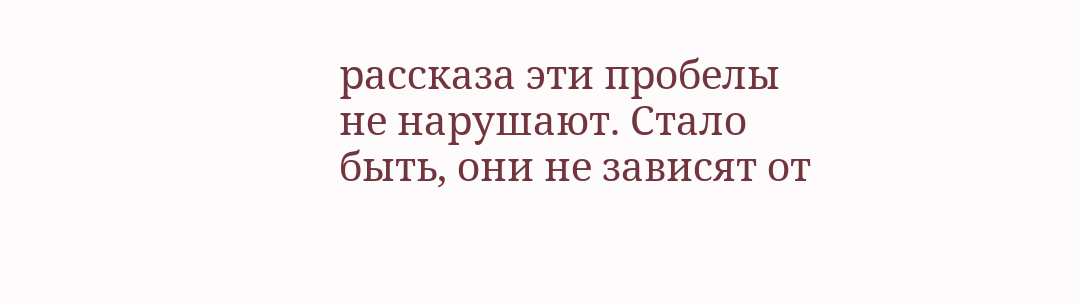рассказа эти пробелы не нарушают. Стало быть, они не зависят от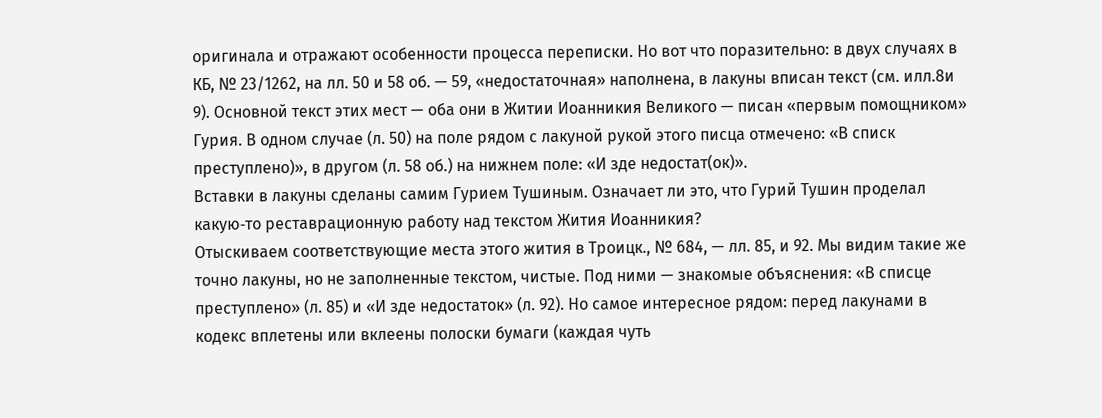оригинала и отражают особенности процесса переписки. Но вот что поразительно: в двух случаях в КБ, № 23/1262, на лл. 50 и 58 об. — 59, «недостаточная» наполнена, в лакуны вписан текст (см. илл.8и 9). Основной текст этих мест — оба они в Житии Иоанникия Великого — писан «первым помощником» Гурия. В одном случае (л. 50) на поле рядом с лакуной рукой этого писца отмечено: «В списк преступлено)», в другом (л. 58 об.) на нижнем поле: «И зде недостат(ок)».
Вставки в лакуны сделаны самим Гурием Тушиным. Означает ли это, что Гурий Тушин проделал какую‑то реставрационную работу над текстом Жития Иоанникия?
Отыскиваем соответствующие места этого жития в Троицк., № 684, — лл. 85, и 92. Мы видим такие же точно лакуны, но не заполненные текстом, чистые. Под ними — знакомые объяснения: «В списце преступлено» (л. 85) и «И зде недостаток» (л. 92). Но самое интересное рядом: перед лакунами в кодекс вплетены или вклеены полоски бумаги (каждая чуть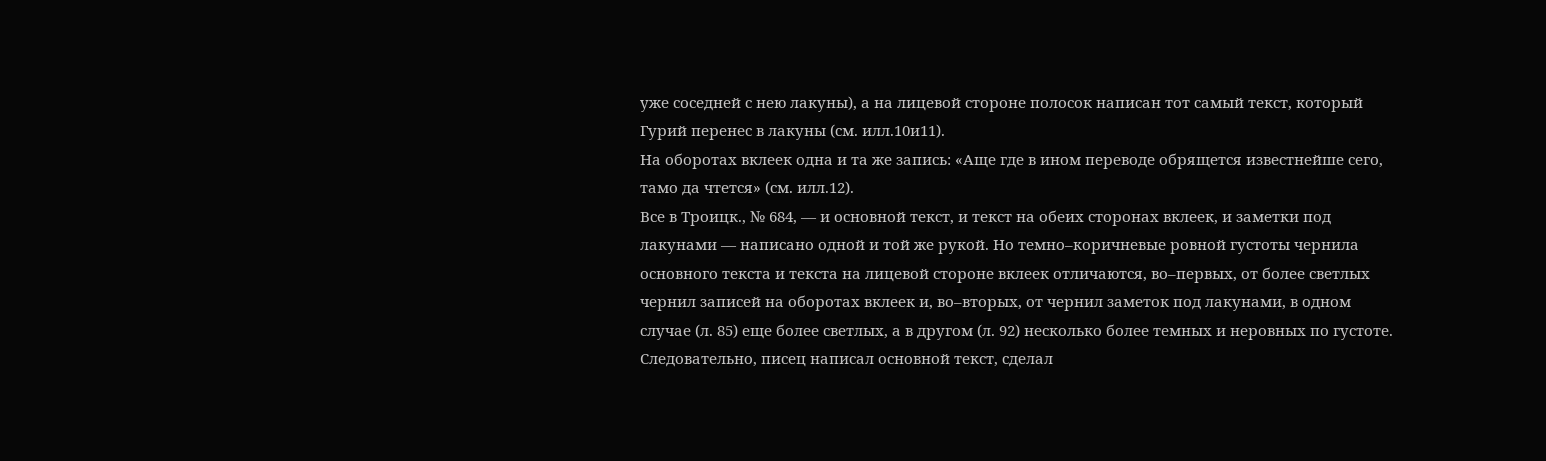уже соседней с нею лакуны), а на лицевой стороне полосок написан тот самый текст, который Гурий перенес в лакуны (см. илл.10и11).
На оборотах вклеек одна и та же запись: «Аще где в ином переводе обрящется известнейше сего, тамо да чтется» (см. илл.12).
Все в Троицк., № 684, — и основной текст, и текст на обеих сторонах вклеек, и заметки под лакунами — написано одной и той же рукой. Но темно–коричневые ровной густоты чернила основного текста и текста на лицевой стороне вклеек отличаются, во–первых, от более светлых чернил записей на оборотах вклеек и, во–вторых, от чернил заметок под лакунами, в одном случае (л. 85) еще более светлых, а в другом (л. 92) несколько более темных и неровных по густоте. Следовательно, писец написал основной текст, сделал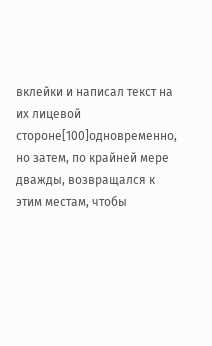вклейки и написал текст на их лицевой стороне[100]одновременно, но затем, по крайней мере дважды, возвращался к этим местам, чтобы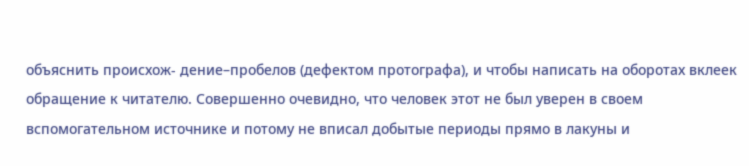объяснить происхож- дение–пробелов (дефектом протографа), и чтобы написать на оборотах вклеек обращение к читателю. Совершенно очевидно, что человек этот не был уверен в своем вспомогательном источнике и потому не вписал добытые периоды прямо в лакуны и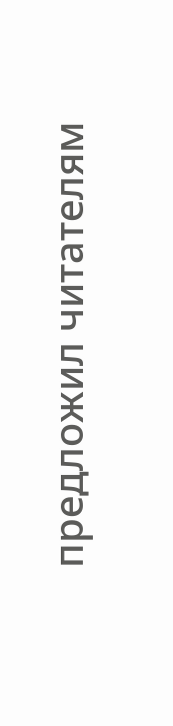предложил читателям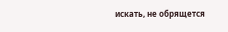искать, не обрящется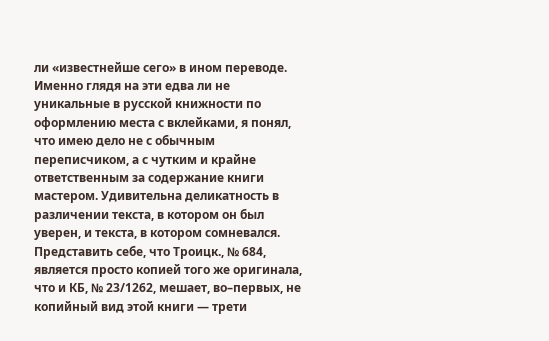ли «известнейше сего» в ином переводе.
Именно глядя на эти едва ли не уникальные в русской книжности по оформлению места с вклейками, я понял, что имею дело не с обычным переписчиком, а с чутким и крайне ответственным за содержание книги мастером. Удивительна деликатность в различении текста, в котором он был уверен, и текста, в котором сомневался. Представить себе, что Троицк., № 684, является просто копией того же оригинала, что и КБ, № 23/1262, мешает, во–первых, не копийный вид этой книги — трети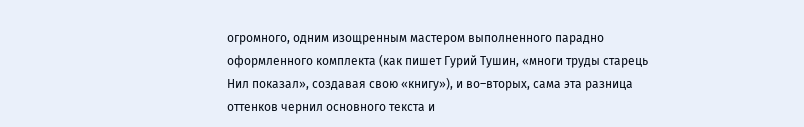огромного, одним изощренным мастером выполненного парадно оформленного комплекта (как пишет Гурий Тушин, «многи труды старець Нил показал», создавая свою «книгу»), и во–вторых, сама эта разница оттенков чернил основного текста и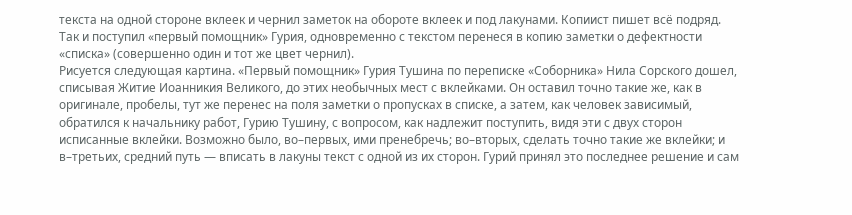текста на одной стороне вклеек и чернил заметок на обороте вклеек и под лакунами. Копиист пишет всё подряд. Так и поступил «первый помощник» Гурия, одновременно с текстом перенеся в копию заметки о дефектности «списка» (совершенно один и тот же цвет чернил).
Рисуется следующая картина. «Первый помощник» Гурия Тушина по переписке «Соборника» Нила Сорского дошел, списывая Житие Иоанникия Великого, до этих необычных мест с вклейками. Он оставил точно такие же, как в оригинале, пробелы, тут же перенес на поля заметки о пропусках в списке, а затем, как человек зависимый, обратился к начальнику работ, Гурию Тушину, с вопросом, как надлежит поступить, видя эти с двух сторон исписанные вклейки. Возможно было, во–первых, ими пренебречь; во–вторых, сделать точно такие же вклейки; и в–третьих, средний путь — вписать в лакуны текст с одной из их сторон. Гурий принял это последнее решение и сам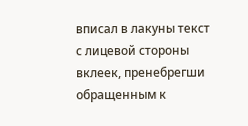вписал в лакуны текст с лицевой стороны вклеек, пренебрегши обращенным к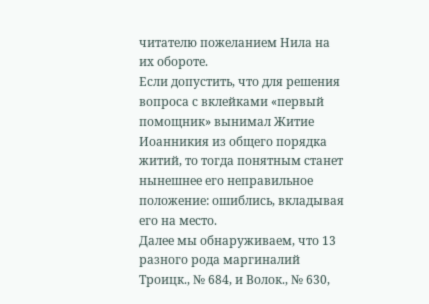читателю пожеланием Нила на их обороте.
Если допустить, что для решения вопроса с вклейками «первый помощник» вынимал Житие Иоанникия из общего порядка житий, то тогда понятным станет нынешнее его неправильное положение: ошиблись, вкладывая его на место.
Далее мы обнаруживаем, что 13 разного рода маргиналий Троицк., № 684, и Волок., № 630,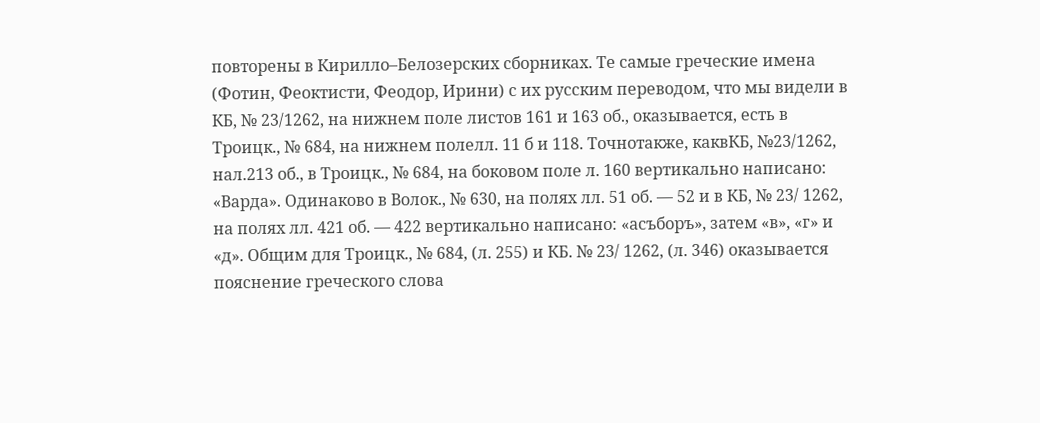повторены в Кирилло–Белозерских сборниках. Те самые греческие имена (Фотин, Феоктисти, Феодор, Ирини) с их русским переводом, что мы видели в КБ, № 23/1262, на нижнем поле листов 161 и 163 об., оказывается, есть в Троицк., № 684, на нижнем полелл. 11 б и 118. Точнотакже, каквКБ, №23/1262, нал.213 об., в Троицк., № 684, на боковом поле л. 160 вертикально написано: «Варда». Одинаково в Волок., № 630, на полях лл. 51 об. — 52 и в КБ, № 23/ 1262, на полях лл. 421 об. — 422 вертикально написано: «асъборъ», затем «в», «г» и «д». Общим для Троицк., № 684, (л. 255) и КБ. № 23/ 1262, (л. 346) оказывается пояснение греческого слова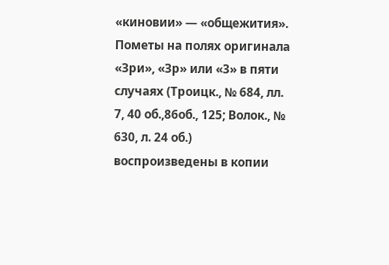«киновии» — «общежития». Пометы на полях оригинала «Зри», «Зр» или «3» в пяти случаях (Троицк., № 684, лл. 7, 40 об.,86об., 125; Волок., № 630, л. 24 об.) воспроизведены в копии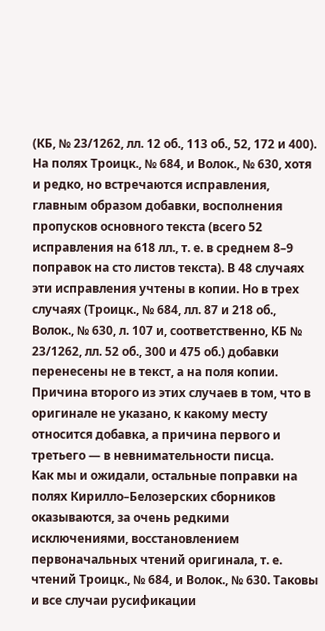(КБ, № 23/1262, лл. 12 об., 113 об., 52, 172 и 400).
На полях Троицк., № 684, и Волок., № 630, хотя и редко, но встречаются исправления, главным образом добавки, восполнения пропусков основного текста (всего 52 исправления на 618 лл., т. е. в среднем 8–9 поправок на сто листов текста). В 48 случаях эти исправления учтены в копии. Но в трех случаях (Троицк., № 684, лл. 87 и 218 об., Волок., № 630, л. 107 и, соответственно, КБ № 23/1262, лл. 52 об., 300 и 475 об.) добавки перенесены не в текст, а на поля копии. Причина второго из этих случаев в том, что в оригинале не указано, к какому месту относится добавка, а причина первого и третьего — в невнимательности писца.
Как мы и ожидали, остальные поправки на полях Кирилло–Белозерских сборников оказываются, за очень редкими исключениями, восстановлением первоначальных чтений оригинала, т. е. чтений Троицк., № 684, и Волок., № 630. Таковы и все случаи русификации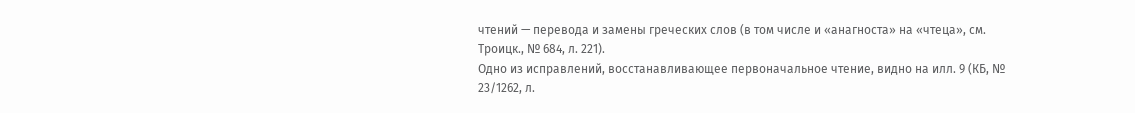чтений — перевода и замены греческих слов (в том числе и «анагноста» на «чтеца», см. Троицк., № 684, л. 221).
Одно из исправлений, восстанавливающее первоначальное чтение, видно на илл. 9 (КБ, № 23/1262, л.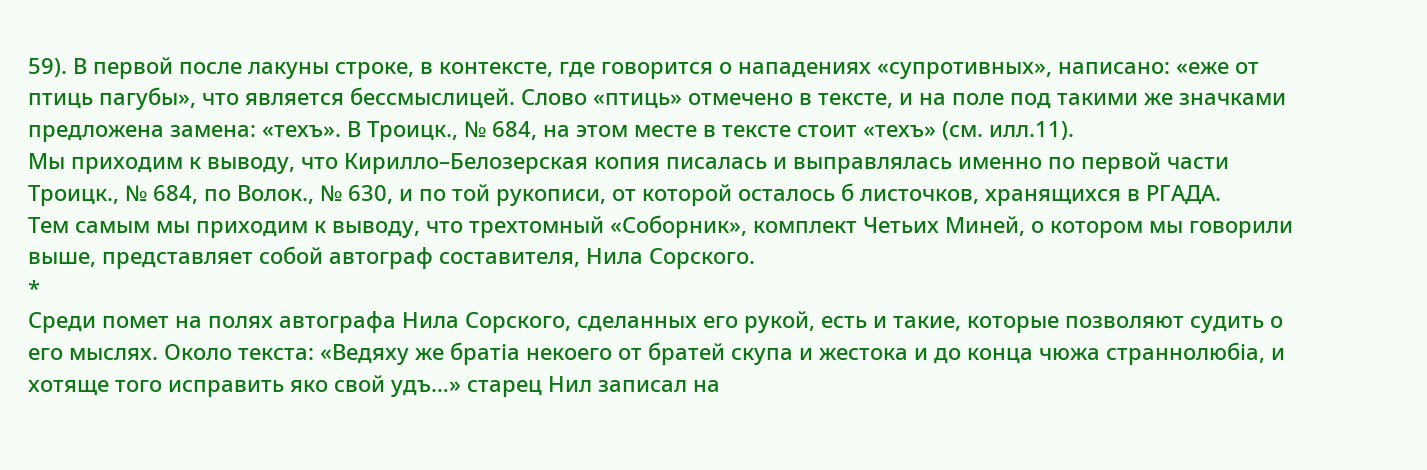59). В первой после лакуны строке, в контексте, где говорится о нападениях «супротивных», написано: «еже от птиць пагубы», что является бессмыслицей. Слово «птиць» отмечено в тексте, и на поле под такими же значками предложена замена: «техъ». В Троицк., № 684, на этом месте в тексте стоит «техъ» (см. илл.11).
Мы приходим к выводу, что Кирилло–Белозерская копия писалась и выправлялась именно по первой части Троицк., № 684, по Волок., № 630, и по той рукописи, от которой осталось б листочков, хранящихся в РГАДА.
Тем самым мы приходим к выводу, что трехтомный «Соборник», комплект Четьих Миней, о котором мы говорили выше, представляет собой автограф составителя, Нила Сорского.
*
Среди помет на полях автографа Нила Сорского, сделанных его рукой, есть и такие, которые позволяют судить о его мыслях. Около текста: «Ведяху же братіа некоего от братей скупа и жестока и до конца чюжа страннолюбіа, и хотяще того исправить яко свой удъ…» старец Нил записал на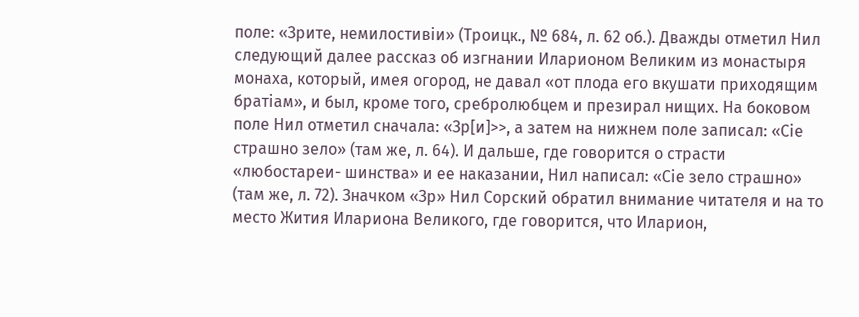поле: «Зрите, немилостивіи» (Троицк., № 684, л. 62 об.). Дважды отметил Нил следующий далее рассказ об изгнании Иларионом Великим из монастыря монаха, который, имея огород, не давал «от плода его вкушати приходящим братіам», и был, кроме того, сребролюбцем и презирал нищих. На боковом поле Нил отметил сначала: «Зр[и]>>, а затем на нижнем поле записал: «Сіе страшно зело» (там же, л. 64). И дальше, где говорится о страсти «любостареи- шинства» и ее наказании, Нил написал: «Сіе зело страшно» (там же, л. 72). Значком «Зр» Нил Сорский обратил внимание читателя и на то место Жития Илариона Великого, где говорится, что Иларион,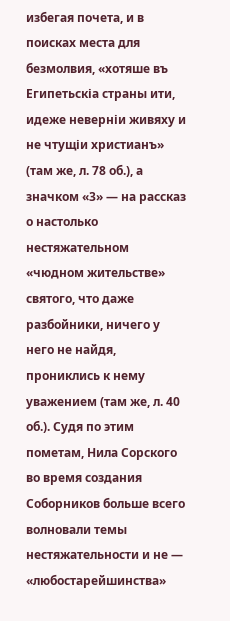избегая почета, и в поисках места для безмолвия, «хотяше въ Египетьскіа страны ити, идеже неверніи живяху и не чтущіи христианъ» (там же, л. 78 об.), а значком «3» — на рассказ о настолько нестяжательном «чюдном жительстве» святого, что даже разбойники, ничего у него не найдя, прониклись к нему уважением (там же, л. 40 об.). Судя по этим пометам, Нила Сорского во время создания Соборников больше всего волновали темы нестяжательности и не — «любостарейшинства»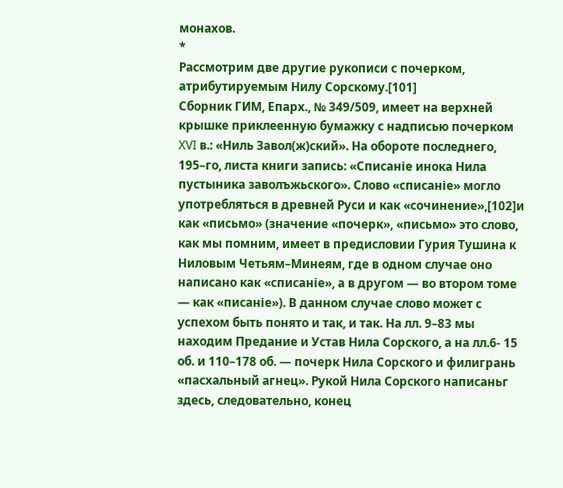монахов.
*
Рассмотрим две другие рукописи с почерком, атрибутируемым Нилу Сорскому.[101]
Сборник ГИМ, Епарх., № 349/509, имеет на верхней крышке приклеенную бумажку с надписью почерком XVI в.: «Ниль Завол(ж)ский». На обороте последнего, 195–го, листа книги запись: «Списаніе инока Нила пустыника заволъжьского». Слово «списаніе» могло употребляться в древней Руси и как «сочинение»,[102]и как «письмо» (значение «почерк», «письмо» это слово, как мы помним, имеет в предисловии Гурия Тушина к Ниловым Четьям–Минеям, где в одном случае оно написано как «списаніе», а в другом — во втором томе — как «писаніе»). В данном случае слово может с успехом быть понято и так, и так. На лл. 9–83 мы находим Предание и Устав Нила Сорского, а на лл.6- 15 об. и 110–178 об. — почерк Нила Сорского и филигрань «пасхальный агнец». Рукой Нила Сорского написаньг здесь, следовательно, конец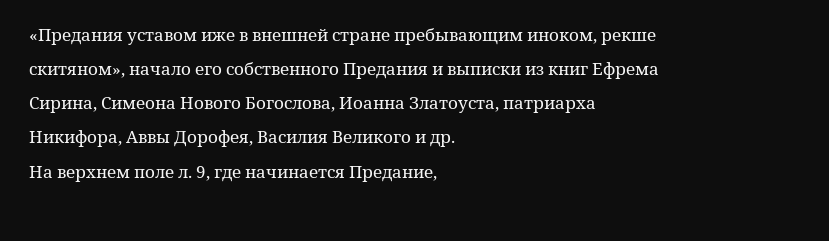«Предания уставом иже в внешней стране пребывающим иноком, рекше скитяном», начало его собственного Предания и выписки из книг Ефрема Сирина, Симеона Нового Богослова, Иоанна Златоуста, патриарха Никифора, Аввы Дорофея, Василия Великого и др.
На верхнем поле л. 9, где начинается Предание,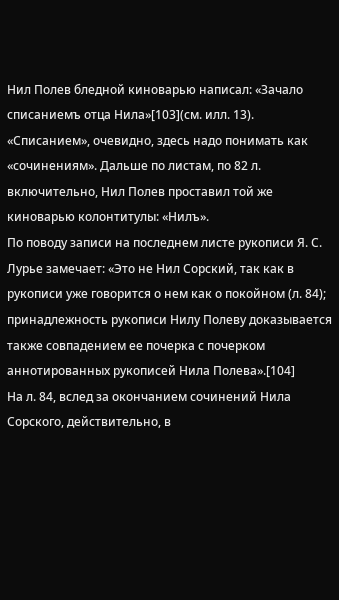Нил Полев бледной киноварью написал: «Зачало списаниемъ отца Нила»[103](см. илл. 13). «Списанием», очевидно, здесь надо понимать как «сочинениям». Дальше по листам, по 82 л. включительно, Нил Полев проставил той же киноварью колонтитулы: «Нилъ».
По поводу записи на последнем листе рукописи Я. С. Лурье замечает: «Это не Нил Сорский, так как в рукописи уже говорится о нем как о покойном (л. 84); принадлежность рукописи Нилу Полеву доказывается также совпадением ее почерка с почерком аннотированных рукописей Нила Полева».[104]
На л. 84, вслед за окончанием сочинений Нила Сорского, действительно, в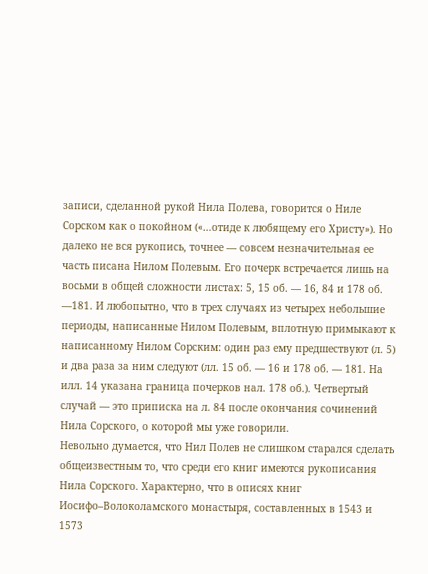записи, сделанной рукой Нила Полева, говорится о Ниле Сорском как о покойном («…отиде к любящему его Христу»). Но далеко не вся рукопись, точнее — совсем незначительная ее часть писана Нилом Полевым. Его почерк встречается лишь на восьми в общей сложности листах: 5, 15 об. — 16, 84 и 178 об. —181. И любопытно, что в трех случаях из четырех небольшие периоды, написанные Нилом Полевым, вплотную примыкают к написанному Нилом Сорским: один раз ему предшествуют (л. 5) и два раза за ним следуют (лл. 15 об. — 16 и 178 об. — 181. На илл. 14 указана граница почерков нал. 178 об.). Четвертый случай — это приписка на л. 84 после окончания сочинений Нила Сорского, о которой мы уже говорили.
Невольно думается, что Нил Полев не слишком старался сделать общеизвестным то, что среди его книг имеются рукописания Нила Сорского. Характерно, что в описях книг Иосифо–Волоколамского монастыря, составленных в 1543 и 1573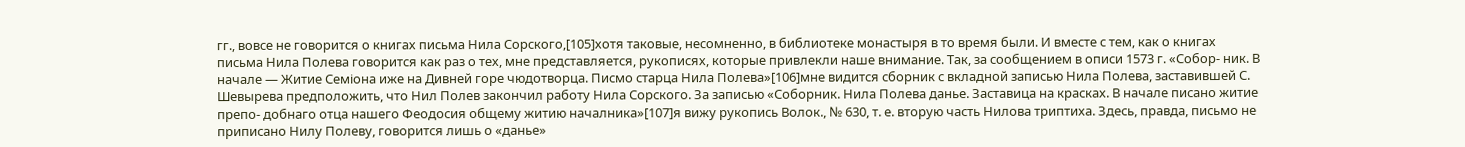гг., вовсе не говорится о книгах письма Нила Сорского,[105]хотя таковые, несомненно, в библиотеке монастыря в то время были. И вместе с тем, как о книгах письма Нила Полева говорится как раз о тех, мне представляется, рукописях, которые привлекли наше внимание. Так, за сообщением в описи 1573 г. «Собор- ник. В начале — Житие Семіона иже на Дивней горе чюдотворца. Писмо старца Нила Полева»[106]мне видится сборник с вкладной записью Нила Полева, заставившей С. Шевырева предположить, что Нил Полев закончил работу Нила Сорского. За записью «Соборник. Нила Полева данье. Заставица на красках. В начале писано житие препо- добнаго отца нашего Феодосия общему житию началника»[107]я вижу рукопись Волок., № 630, т. е. вторую часть Нилова триптиха. Здесь, правда, письмо не приписано Нилу Полеву, говорится лишь о «данье»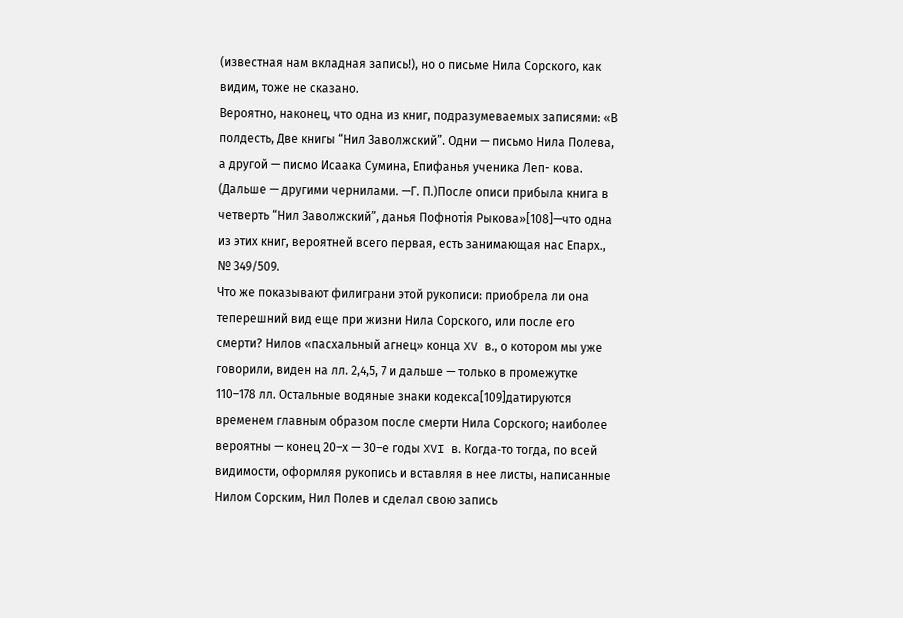(известная нам вкладная запись!), но о письме Нила Сорского, как видим, тоже не сказано.
Вероятно, наконец, что одна из книг, подразумеваемых записями: «В полдесть, Две книгы “Нил Заволжский”. Одни — письмо Нила Полева, а другой — писмо Исаака Сумина, Епифанья ученика Леп- кова. (Дальше — другими чернилами. —Г. П.)После описи прибыла книга в четверть “Нил Заволжский”, данья Пофнотія Рыкова»[108]—что одна из этих книг, вероятней всего первая, есть занимающая нас Епарх., № 349/509.
Что же показывают филиграни этой рукописи: приобрела ли она теперешний вид еще при жизни Нила Сорского, или после его смерти? Нилов «пасхальный агнец» конца XV в., о котором мы уже говорили, виден на лл. 2,4,5, 7 и дальше — только в промежутке 110–178 лл. Остальные водяные знаки кодекса[109]датируются временем главным образом после смерти Нила Сорского; наиболее вероятны — конец 20–х — 30–е годы XVI в. Когда‑то тогда, по всей видимости, оформляя рукопись и вставляя в нее листы, написанные Нилом Сорским, Нил Полев и сделал свою запись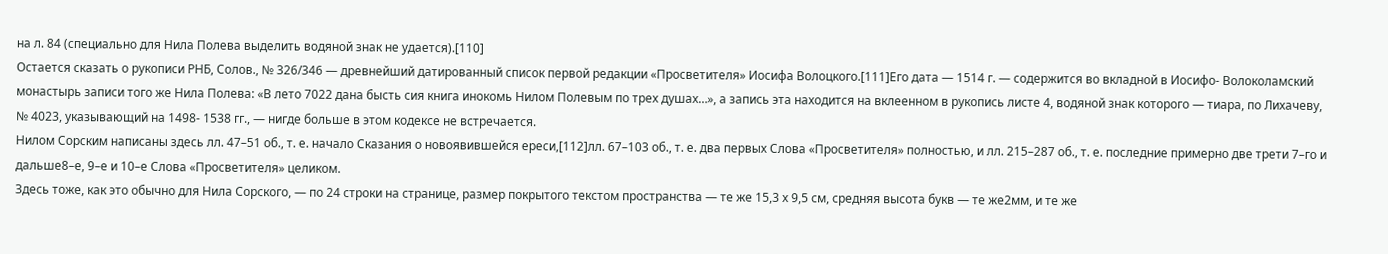на л. 84 (специально для Нила Полева выделить водяной знак не удается).[110]
Остается сказать о рукописи РНБ, Солов., № 326/346 — древнейший датированный список первой редакции «Просветителя» Иосифа Волоцкого.[111]Его дата — 1514 г. — содержится во вкладной в Иосифо- Волоколамский монастырь записи того же Нила Полева: «В лето 7022 дана бысть сия книга инокомь Нилом Полевым по трех душах…», а запись эта находится на вклеенном в рукопись листе 4, водяной знак которого — тиара, по Лихачеву, № 4023, указывающий на 1498- 1538 гг., — нигде больше в этом кодексе не встречается.
Нилом Сорским написаны здесь лл. 47–51 об., т. е. начало Сказания о новоявившейся ереси,[112]лл. 67–103 об., т. е. два первых Слова «Просветителя» полностью, и лл. 215–287 об., т. е. последние примерно две трети 7–го и дальше8–е, 9–е и 10–е Слова «Просветителя» целиком.
Здесь тоже, как это обычно для Нила Сорского, — по 24 строки на странице, размер покрытого текстом пространства — те же 15,3 х 9,5 см, средняя высота букв — те же2мм, и те же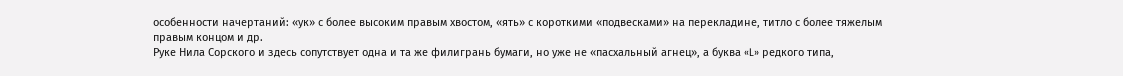особенности начертаний: «ук» с более высоким правым хвостом, «ять» с короткими «подвесками» на перекладине, титло с более тяжелым правым концом и др.
Руке Нила Сорского и здесь сопутствует одна и та же филигрань бумаги, но уже не «пасхальный агнец», а буква «L» редкого типа,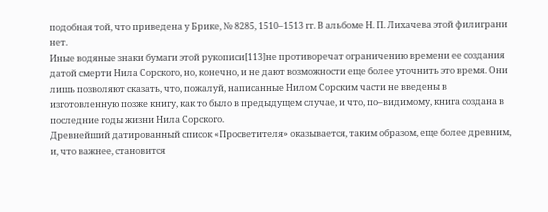подобная той, что приведена у Брике, № 8285, 1510–1513 гг. В альбоме Н. П. Лихачева этой филиграни нет.
Иные водяные знаки бумаги этой рукописи[113]не противоречат ограничению времени ее создания датой смерти Нила Сорского, но, конечно, и не дают возможности еще более уточнить это время. Они лишь позволяют сказать, что, пожалуй, написанные Нилом Сорским части не введены в изготовленную позже книгу, как то было в предыдущем случае, и что, по–видимому, книга создана в последние годы жизни Нила Сорского.
Древнейший датированный список «Просветителя» оказывается, таким образом, еще более древним, и, что важнее, становится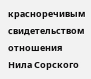красноречивым свидетельством отношения Нила Сорского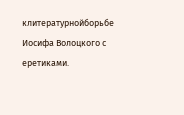клитературнойборьбе Иосифа Волоцкого с еретиками.